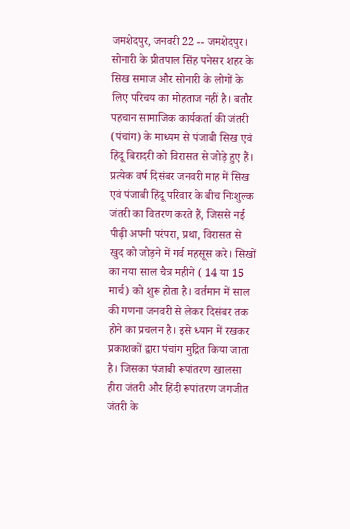जमशेदपुर, जनवरी 22 -- जमशेदपुर। सोनारी के प्रीतपाल सिंह पनेसर शहर के सिख समाज और सोनारी के लोगों के लिए परिचय का मोहताज नहीं है। बतौर पहचान सामाजिक कार्यकर्ता की जंतरी (पंचांग) के माध्यम से पंजाबी सिख एवं हिंदू बिरादरी को विरासत से जोड़े हुए हैं। प्रत्येक वर्ष दिसंबर जनवरी माह में सिख एवं पंजाबी हिंदू परिवार के बीच निःशुल्क जंतरी का वितरण करते हैं, जिससे नई पीढ़ी अपनी परंपरा, प्रथा, विरासत से खुद को जोड़ने में गर्व महसूस करे। सिखों का नया साल चैत्र महीने ( 14 या 15 मार्च) को शुरू होता है। वर्तमान में साल की गणना जनवरी से लेकर दिसंबर तक होने का प्रचलन है। इसे ध्यान में रखकर प्रकाशकों द्वारा पंचांग मुद्रित किया जाता है। जिसका पंजाबी रूपांतरण खालसा हीरा जंतरी और हिंदी रूपांतरण जगजीत जंतरी के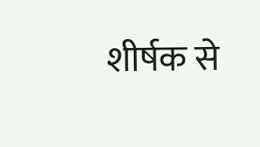शीर्षक से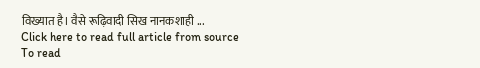विख्यात है। वैसे रूढ़िवादी सिख नानकशाही ...
Click here to read full article from source
To read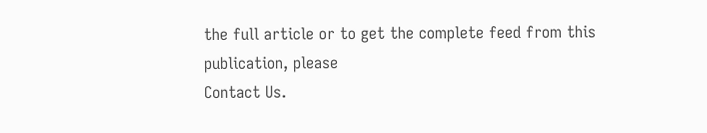the full article or to get the complete feed from this publication, please
Contact Us.